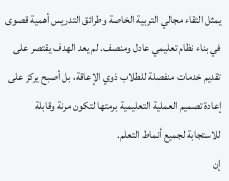يمثل التقاء مجالي التربية الخاصة وطرائق التدريس أهمية قصوى في بناء نظام تعليمي عادل ومنصف. لم يعد الهدف يقتصر على تقديم خدمات منفصلة للطلاب ذوي الإعاقة، بل أصبح يركز على إعادة تصميم العملية التعليمية برمتها لتكون مرنة وقابلة للاستجابة لجميع أنماط التعلم.
إن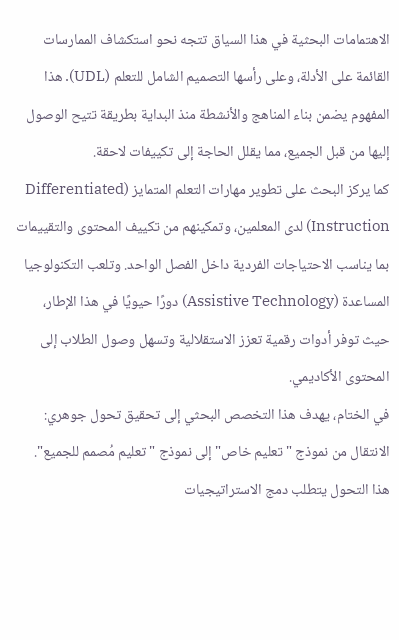الاهتمامات البحثية في هذا السياق تتجه نحو استكشاف الممارسات القائمة على الأدلة، وعلى رأسها التصميم الشامل للتعلم (UDL). هذا المفهوم يضمن بناء المناهج والأنشطة منذ البداية بطريقة تتيح الوصول إليها من قبل الجميع، مما يقلل الحاجة إلى تكييفات لاحقة.
كما يركز البحث على تطوير مهارات التعلم المتمايز (Differentiated Instruction) لدى المعلمين، وتمكينهم من تكييف المحتوى والتقييمات بما يناسب الاحتياجات الفردية داخل الفصل الواحد. وتلعب التكنولوجيا المساعدة (Assistive Technology) دورًا حيويًا في هذا الإطار، حيث توفر أدوات رقمية تعزز الاستقلالية وتسهل وصول الطلاب إلى المحتوى الأكاديمي.
في الختام، يهدف هذا التخصص البحثي إلى تحقيق تحول جوهري: الانتقال من نموذج "تعليم خاص" إلى نموذج "تعليم مُصمم للجميع". هذا التحول يتطلب دمج الاستراتيجيات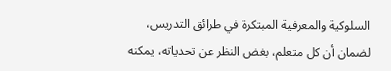السلوكية والمعرفية المبتكرة في طرائق التدريس، لضمان أن كل متعلم، بغض النظر عن تحدياته، يمكنه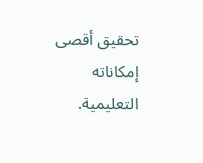تحقيق أقصى إمكاناته التعليمية.